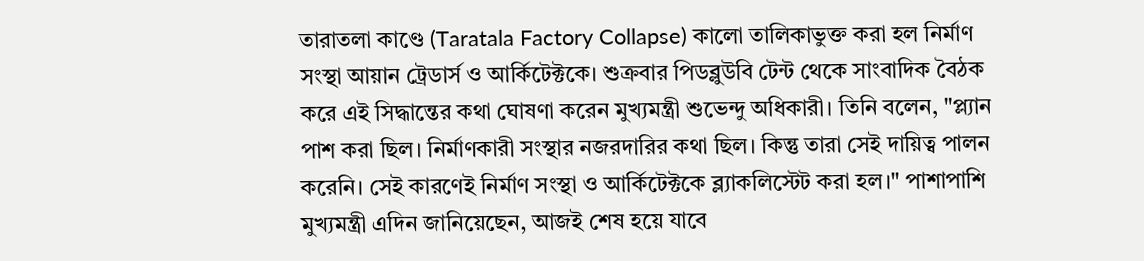তারাতলা কাণ্ডে (Taratala Factory Collapse) কালো তালিকাভুক্ত করা হল নির্মাণ সংস্থা আয়ান ট্রেডার্স ও আর্কিটেক্টকে। শুক্রবার পিডব্লুউবি টেন্ট থেকে সাংবাদিক বৈঠক করে এই সিদ্ধান্তের কথা ঘোষণা করেন মুখ্যমন্ত্রী শুভেন্দু অধিকারী। তিনি বলেন, "প্ল্যান পাশ করা ছিল। নির্মাণকারী সংস্থার নজরদারির কথা ছিল। কিন্তু তারা সেই দায়িত্ব পালন করেনি। সেই কারণেই নির্মাণ সংস্থা ও আর্কিটেক্টকে ব্ল্যাকলিস্টেট করা হল।" পাশাপাশি মুখ্যমন্ত্রী এদিন জানিয়েছেন, আজই শেষ হয়ে যাবে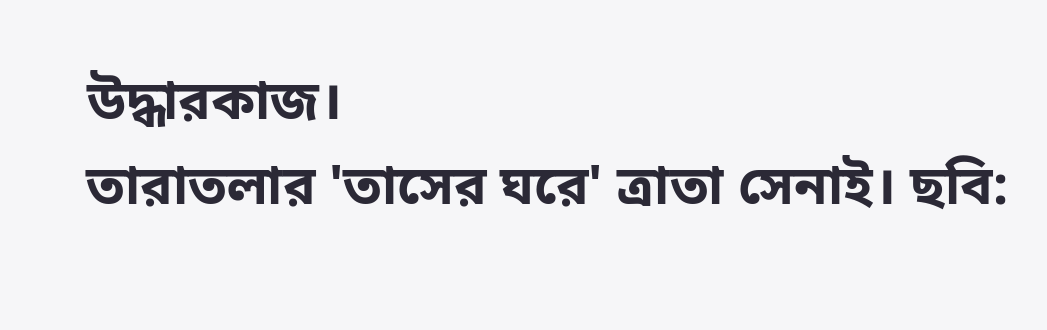উদ্ধারকাজ।
তারাতলার 'তাসের ঘরে' ত্রাতা সেনাই। ছবি: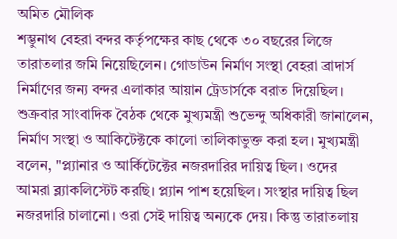অমিত মৌলিক
শম্ভুনাথ বেহরা বন্দর কর্তৃপক্ষের কাছ থেকে ৩০ বছরের লিজে তারাতলার জমি নিয়েছিলেন। গোডাউন নির্মাণ সংস্থা বেহরা ব্রাদার্স নির্মাণের জন্য বন্দর এলাকার আয়ান ট্রেডার্সকে বরাত দিয়েছিল। শুক্রবার সাংবাদিক বৈঠক থেকে মুখ্যমন্ত্রী শুভেন্দু অধিকারী জানালেন, নির্মাণ সংস্থা ও আকিটেক্টকে কালো তালিকাভুক্ত করা হল। মুখ্যমন্ত্রী বলেন, "প্ল্যানার ও আর্কিটেক্টের নজরদারির দায়িত্ব ছিল। ওদের আমরা ব্ল্যাকলিস্টেট করছি। প্ল্যান পাশ হয়েছিল। সংস্থার দায়িত্ব ছিল নজরদারি চালানো। ওরা সেই দায়িত্ব অন্যকে দেয়। কিন্তু তারাতলায়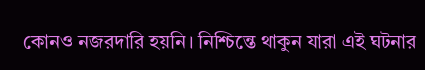কোনও নজরদারি হয়নি। নিশ্চিন্তে থাকুন যারা এই ঘটনার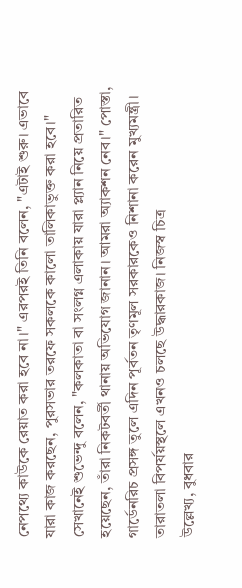নেপথ্যে কাউকে রেয়াত করা হবে না।" এরপরই তিনি বলেন, "এটাই শুরু। এভাবে যারা কাজ করছেন, পুরসভার তরফে সকলকে কালো তালিকাভুক্ত করা হবে।" সেখানেই শুভেন্দু বলেন, "কলকাতা বা সংলগ্ন এলাকায় যারা প্ল্যান নিয়ে প্রতারিত হয়েছেন, তাঁরা নিকটবর্তী থানায় অভিযোগ জানান। আমরা অ্যাকশন নেব।" পোস্তা, গার্ডেনরিচ প্রসঙ্গ তুলে এদিন পূর্বতন তৃণমূল সরকারকেও নিশানা করেন মুখ্যমন্ত্রী।
তারাতলা বিপর্যয়স্থলে এখনও চলছে উদ্ধারকাজ। নিজস্ব চিত্র
উল্লেখ্য, বুধবার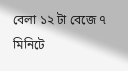বেলা ১২ টা বেজে ৭ মিনিটে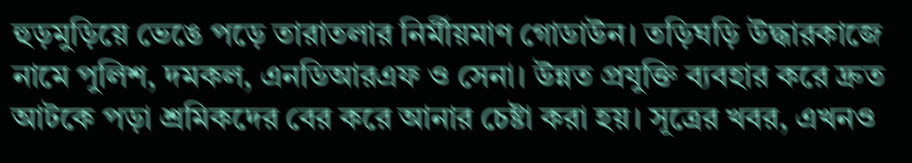হুড়মুড়িয়ে ভেঙে পড়ে তারাতলার নির্মীয়মাণ গোডাউন। তড়িঘড়ি উদ্ধারকাজে নামে পুলিশ, দমকল, এনডিআরএফ ও সেনা। উন্নত প্রযুক্তি ব্যবহার করে দ্রুত আটকে পড়া শ্রমিকদের বের করে আনার চেষ্টা করা হয়। সূত্রের খবর, এখনও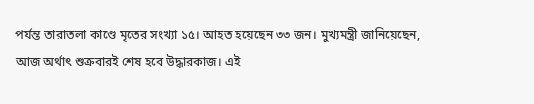পর্যন্ত তারাতলা কাণ্ডে মৃতের সংখ্যা ১৫। আহত হয়েছেন ৩৩ জন। মুখ্যমন্ত্রী জানিয়েছেন, আজ অর্থাৎ শুক্রবারই শেষ হবে উদ্ধারকাজ। এই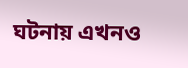ঘটনায় এখনও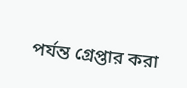পর্যন্ত গ্রেপ্তার করা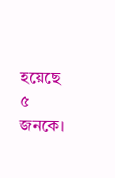হয়েছে ৫ জনকে।